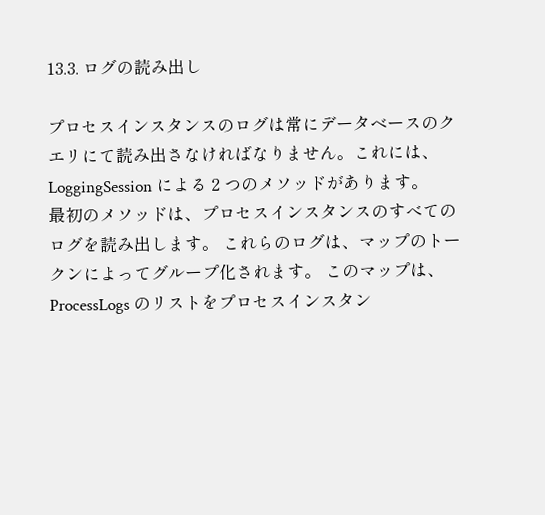13.3. ログの読み出し

プロセスインスタンスのログは常にデータベースのクエリにて読み出さなければなりません。これには、LoggingSession による 2 つのメソッドがあります。
最初のメソッドは、プロセスインスタンスのすべてのログを読み出します。 これらのログは、マップのトークンによってグループ化されます。 このマップは、 ProcessLogs のリストをプロセスインスタン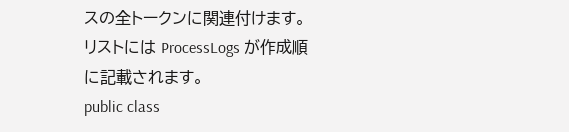スの全トークンに関連付けます。 リストには ProcessLogs が作成順に記載されます。
public class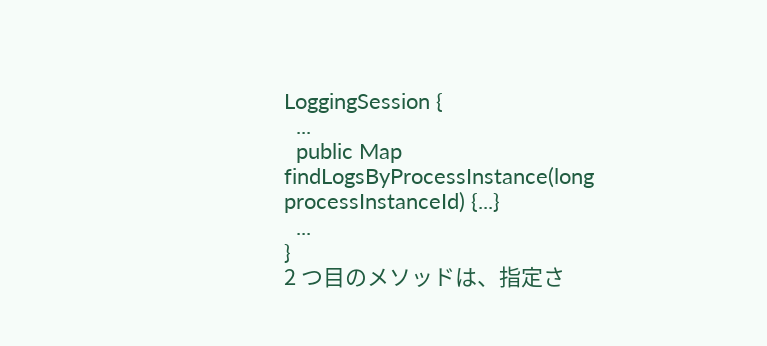LoggingSession {
  ...
  public Map findLogsByProcessInstance(long processInstanceId) {...}
  ...
}
2 つ目のメソッドは、指定さ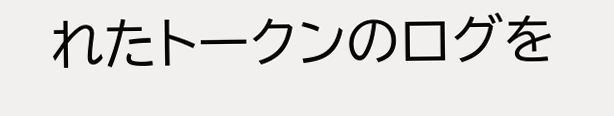れたトークンのログを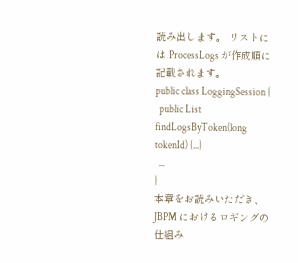読み出します。 リストには ProcessLogs が作成順に記載されます。
public class LoggingSession {
  public List findLogsByToken(long tokenId) {...}
  ...
}
本章をお読みいただき、JBPM におけるロギングの仕組み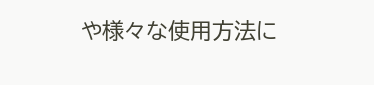や様々な使用方法に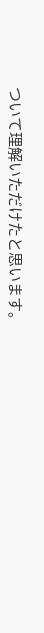ついて理解いただけたと思います。